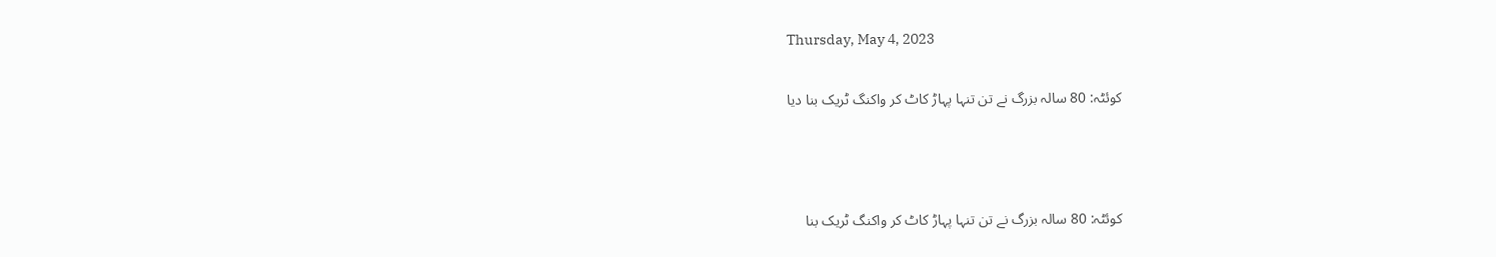Thursday, May 4, 2023

کوئٹہ: 80 سالہ بزرگ نے تن تنہا پہاڑ کاٹ کر واکنگ ٹریک بنا دیا



کوئٹہ: 80 سالہ بزرگ نے تن تنہا پہاڑ کاٹ کر واکنگ ٹریک بنا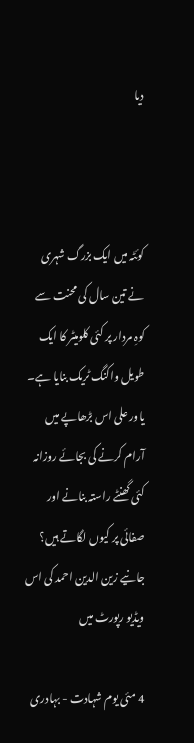دیا



کوئٹہ میں ایک بزرگ شہری نے تین سال کی محنت سے کوہِ مردار پر کئی کلومیٹر کا ایک طویل واکنگ ٹریک بنایا ہے۔ یاور علی اس بڑھاپے میں آرام کرنے کی بجائے روزانہ کئی گھنٹے راستہ بنانے اور صفائی پر کیوں لگاتے ہیں؟ جانیے زین الدین احمد کی اس ویڈیو رپورٹ میں

4 مئی یوم شہادت - بہادری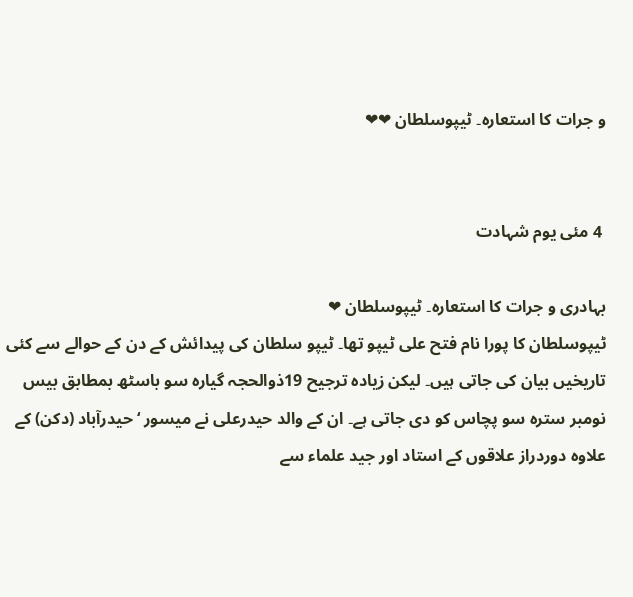و جرات کا استعارہ۔ ٹیپوسلطان ❤❤


 4 مئی یوم شہادت

بہادری و جرات کا استعارہ۔ ٹیپوسلطان ❤
ٹیپوسلطان کا پورا نام فتح علی ٹیپو تھا۔ ٹیپو سلطان کی پیدائش کے دن کے حوالے سے کئی تاریخیں بیان کی جاتی ہیں۔ لیکن زیادہ ترجیح 19ذوالحجہ گیارہ سو باسٹھ بمطابق بیس نومبر سترہ سو پچاس کو دی جاتی ہے۔ ان کے والد حیدرعلی نے میسور ‘ حیدرآباد (دکن) کے علاوہ دوردراز علاقوں کے استاد اور جید علماء سے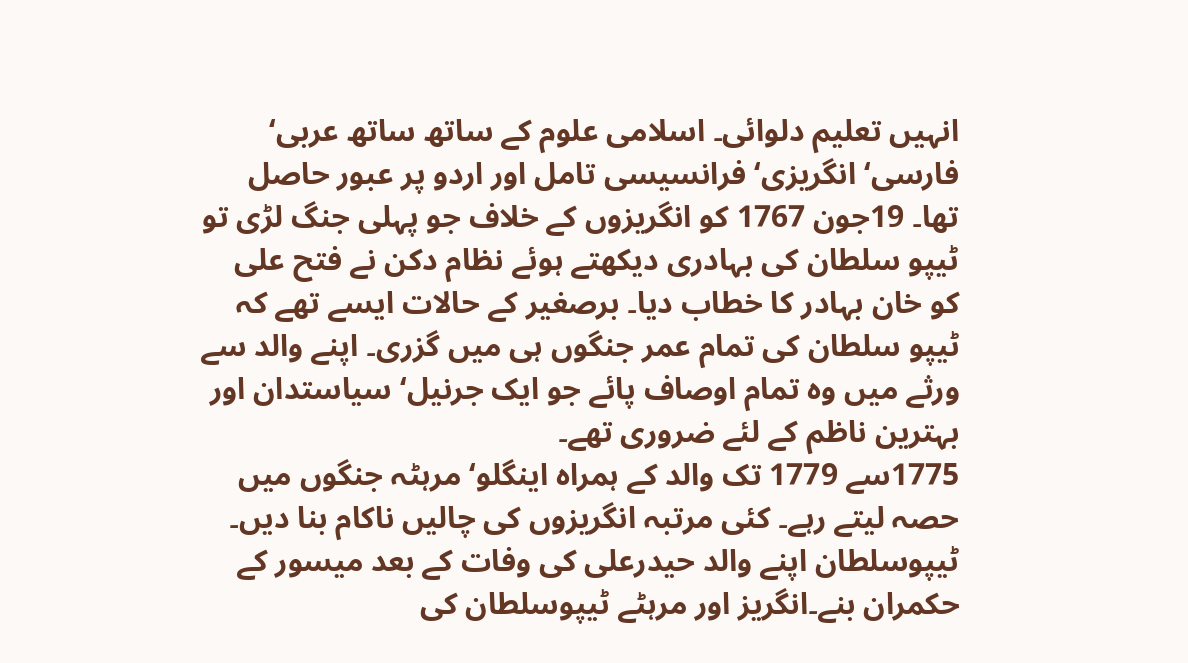انہیں تعلیم دلوائی۔ اسلامی علوم کے ساتھ ساتھ عربی‘ فارسی‘ انگریزی‘ فرانسیسی تامل اور اردو پر عبور حاصل تھا۔ 19جون 1767 کو انگریزوں کے خلاف جو پہلی جنگ لڑی تو ٹیپو سلطان کی بہادری دیکھتے ہوئے نظام دکن نے فتح علی کو خان بہادر کا خطاب دیا۔ برصغیر کے حالات ایسے تھے کہ ٹیپو سلطان کی تمام عمر جنگوں ہی میں گزری۔ اپنے والد سے ورثے میں وہ تمام اوصاف پائے جو ایک جرنیل‘ سیاستدان اور بہترین ناظم کے لئے ضروری تھے۔
1775سے 1779 تک والد کے ہمراہ اینگلو‘ مرہٹہ جنگوں میں حصہ لیتے رہے۔ کئی مرتبہ انگریزوں کی چالیں ناکام بنا دیں۔ ٹیپوسلطان اپنے والد حیدرعلی کی وفات کے بعد میسور کے حکمران بنے۔انگریز اور مرہٹے ٹیپوسلطان کی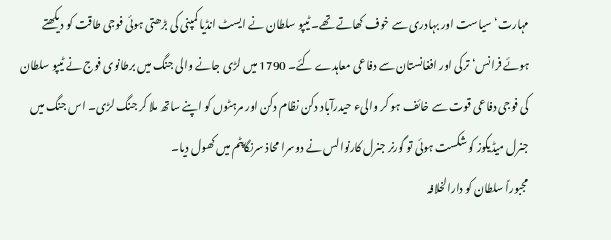مہارت‘ سیاست اور بہادری سے خوف کھاتے تھے۔ ٹیپو سلطان نے ایسٹ انڈیا کمپنی کی بڑھتی ہوئی فوجی طاقت کو دیکھتے ہوئے فرانس‘ ترکی اور افغانستان سے دفاعی معاہدے کئے۔ 1790 میں لڑی جانے والی جنگ میں برطانوی فوج نے ٹیپو سلطان کی فوجی دفاعی قوت سے خائف ہو کر والیء حیدرآباد دکن نظام دکن اور مرہٹوں کو اپنے ساتھ ملا کر جنگ لڑی۔ اس جنگ میں جنرل میڈیکوز کو شکست ہوئی تو گورنر جنرل کارنوالس نے دوسرا محاذ سرنگاپٹم میں کھول دیا۔
مجبوراً سلطان کو دارالخلافہ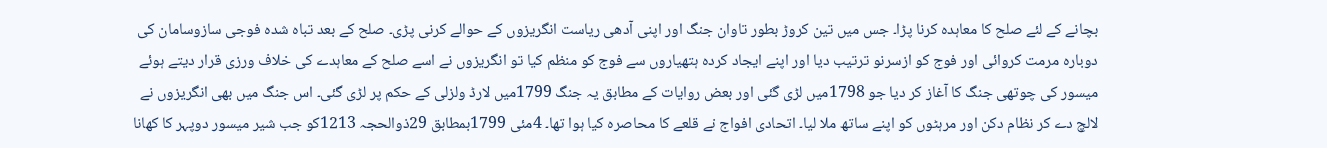بچانے کے لئے صلح کا معاہدہ کرنا پڑا۔ جس میں تین کروڑ بطور تاوان جنگ اور اپنی آدھی ریاست انگریزوں کے حوالے کرنی پڑی۔ صلح کے بعد تباہ شدہ فوجی سازوسامان کی دوبارہ مرمت کروائی اور فوج کو ازسرنو ترتیب دیا اور اپنے ایجاد کردہ ہتھیاروں سے فوج کو منظم کیا تو انگریزوں نے اسے صلح کے معاہدے کی خلاف ورزی قرار دیتے ہوئے میسور کی چوتھی جنگ کا آغاز کر دیا جو 1798میں لڑی گئی اور بعض روایات کے مطابق یہ جنگ 1799میں لارڈ ولزلی کے حکم پر لڑی گئی۔ اس جنگ میں بھی انگریزوں نے لالچ دے کر نظام دکن اور مرہٹوں کو اپنے ساتھ ملا لیا۔ اتحادی افواج نے قلعے کا محاصرہ کیا ہوا تھا۔ 4مئی 1799بمطابق 29ذوالحجہ 1213کو جب شیر میسور دوپہر کا کھانا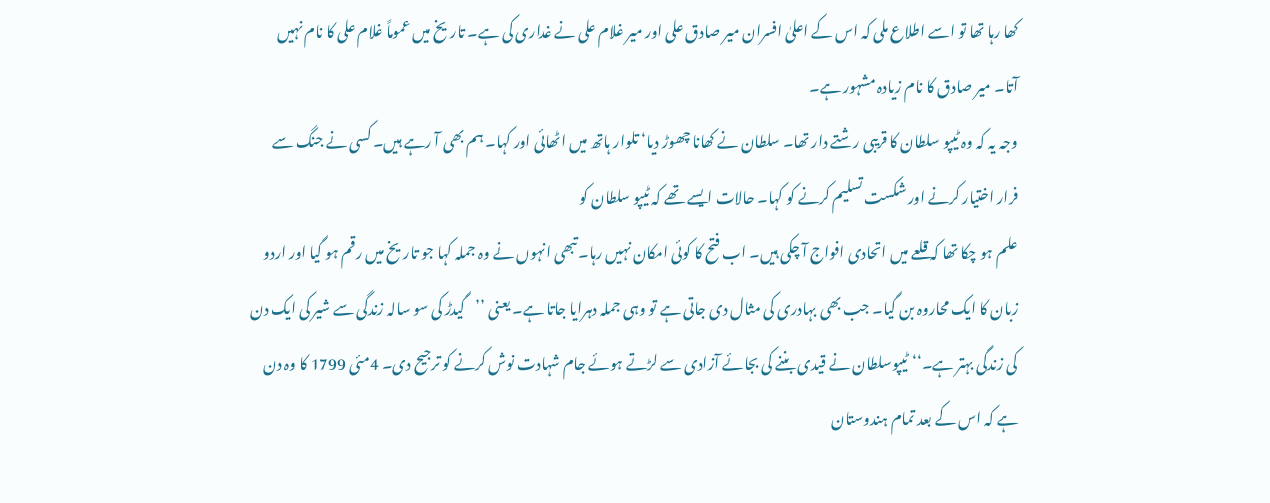کھا رہا تھا تو اسے اطلاع ملی کہ اس کے اعلیٰ افسران میر صادق علی اور میر غلام علی نے غداری کی ہے۔ تاریخ میں عموماً غلام علی کا نام نہیں آتا۔ میر صادق کا نام زیادہ مشہور ہے۔
وجہ یہ کہ وہ ٹیپو سلطان کا قریبی رشتے دار تھا۔ سلطان نے کھانا چھوڑ دیا‘ تلوار ہاتھ میں اٹھائی اور کہا۔ ہم بھی آ رہے ہیں۔ کسی نے جنگ سے فرار اختیار کرنے اور شکست تسلیم کرنے کو کہا۔ حالات ایسے تھے کہ ٹیپو سلطان کو
علم ہو چکا تھا کہ قلعے میں اتحادی افواج آ چکی ہیں۔ اب فتح کا کوئی امکان نہیں رہا۔ تبھی انہوں نے وہ جملہ کہا جو تاریخ میں رقم ہو گیا اور اردو زبان کا ایک محاروہ بن گیا۔ جب بھی بہادری کی مثال دی جاتی ہے تو وہی جملہ دہرایا جاتا ہے۔ یعنی ’’گیدڑ کی سو سالہ زندگی سے شیر کی ایک دن کی زندگی بہتر ہے۔‘‘ٹیپوسلطان نے قیدی بننے کی بجائے آزادی سے لڑتے ہوئے جام شہادت نوش کرنے کو ترجیح دی۔ 4مئی 1799 کا وہ دن ہے کہ اس کے بعد تمام ہندوستان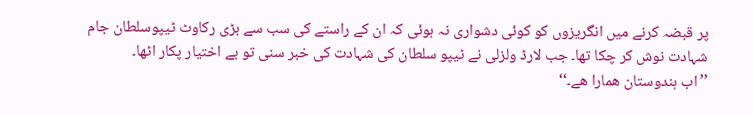پر قبضہ کرنے میں انگریزوں کو کوئی دشواری نہ ہوئی کہ ان کے راستے کی سب سے بڑی رکاوٹ ٹیپوسلطان جام شہادت نوش کر چکا تھا۔ جب لارڈ ولزلی نے ٹیپو سلطان کی شہادت کی خبر سنی تو بے اختیار پکار اٹھا۔
’’اب ہندوستان ھمارا ھے۔‘‘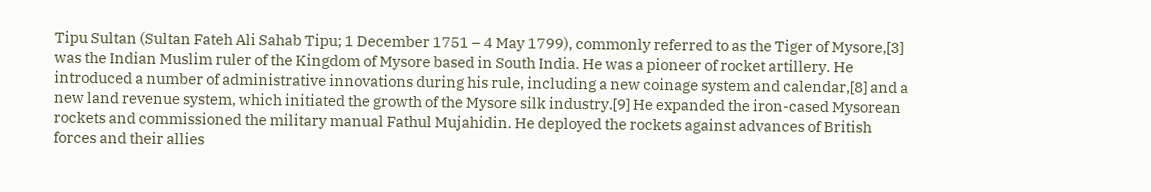Tipu Sultan (Sultan Fateh Ali Sahab Tipu; 1 December 1751 – 4 May 1799), commonly referred to as the Tiger of Mysore,[3] was the Indian Muslim ruler of the Kingdom of Mysore based in South India. He was a pioneer of rocket artillery. He introduced a number of administrative innovations during his rule, including a new coinage system and calendar,[8] and a new land revenue system, which initiated the growth of the Mysore silk industry.[9] He expanded the iron-cased Mysorean rockets and commissioned the military manual Fathul Mujahidin. He deployed the rockets against advances of British forces and their allies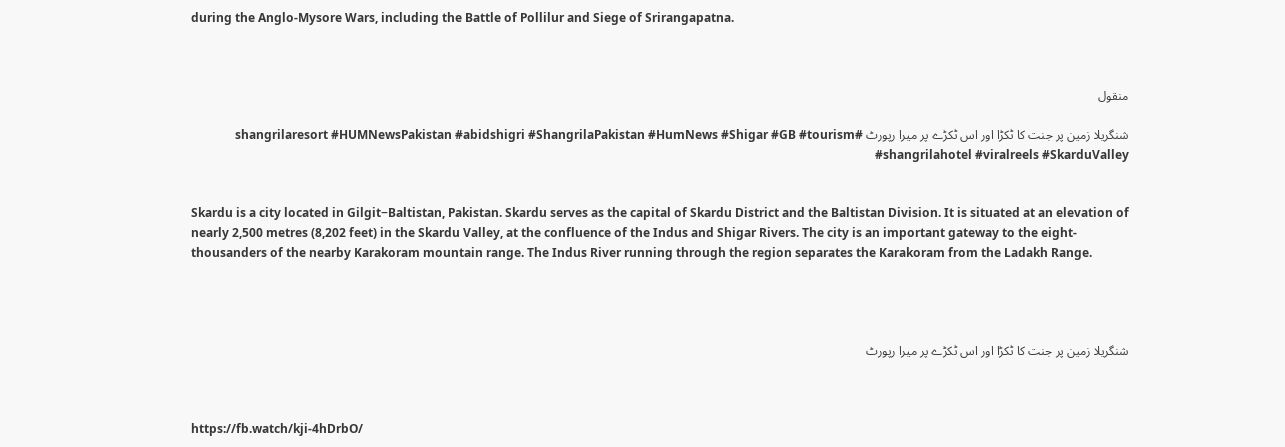during the Anglo-Mysore Wars, including the Battle of Pollilur and Siege of Srirangapatna.



منقول

شنگریلا زمین پر جنت کا ٹکڑا اور اس ٹکڑے پر میرا رپورٹ #shangrilaresort #HUMNewsPakistan #abidshigri #ShangrilaPakistan #HumNews #Shigar #GB #tourism #shangrilahotel #viralreels #SkarduValley


Skardu is a city located in Gilgit−Baltistan, Pakistan. Skardu serves as the capital of Skardu District and the Baltistan Division. It is situated at an elevation of nearly 2,500 metres (8,202 feet) in the Skardu Valley, at the confluence of the Indus and Shigar Rivers. The city is an important gateway to the eight-thousanders of the nearby Karakoram mountain range. The Indus River running through the region separates the Karakoram from the Ladakh Range.




شنگریلا زمین پر جنت کا ٹکڑا اور اس ٹکڑے پر میرا رپورٹ



https://fb.watch/kji-4hDrbO/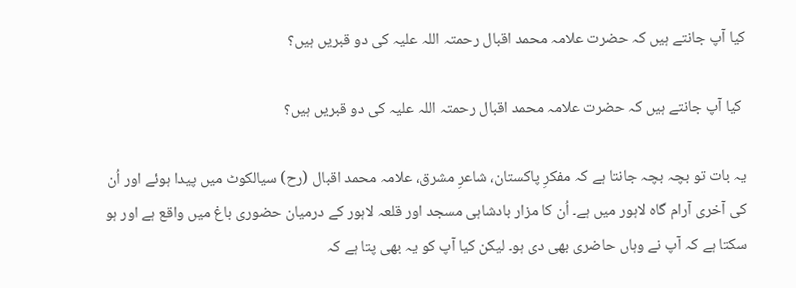کیا آپ جانتے ہیں کہ حضرت علامہ محمد اقبال رحمتہ اللہ علیہ کی دو قبریں ہیں؟

 کیا آپ جانتے ہیں کہ حضرت علامہ محمد اقبال رحمتہ اللہ علیہ کی دو قبریں ہیں؟

یہ بات تو بچہ بچہ جانتا ہے کہ مفکرِ پاکستان، شاعرِ مشرق، علامہ محمد اقبال (رح) سیالکوٹ میں پیدا ہوئے اور اُن کی آخری آرام گاہ لاہور میں ہے۔ اُن کا مزار بادشاہی مسجد اور قلعہ لاہور کے درمیان حضوری باغ میں واقع ہے اور ہو سکتا ہے کہ آپ نے وہاں حاضری بھی دی ہو۔ لیکن کیا آپ کو یہ بھی پتا ہے کہ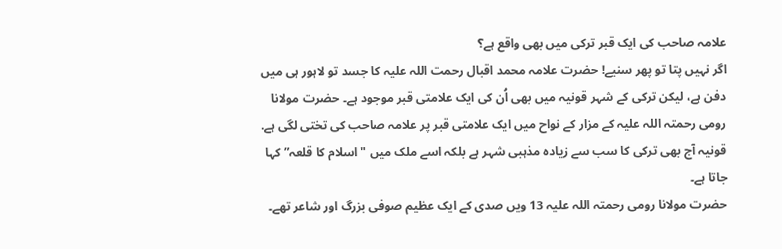علامہ صاحب کی ایک قبر ترکی میں بھی واقع ہے؟
اگر نہیں پتا تو پھر سنیے! حضرت علامہ محمد اقبال رحمت اللہ علیہ کا جسد تو لاہور ہی میں دفن ہے، لیکن ترکی کے شہر قونیہ میں بھی اُن کی ایک علامتی قبر موجود ہے۔ حضرت مولانا رومی رحمتہ اللہ علیہ کے مزار کے نواح میں ایک علامتی قبر پر علامہ صاحب کی تختی لگی ہے.
قونیہ آج بھی ترکی کا سب سے زیادہ مذہبی شہر ہے بلکہ اسے ملک میں "اسلام کا قلعہ” کہا جاتا ہے۔
حضرت مولانا رومی رحمتہ اللہ علیہ 13 ویں صدی کے ایک عظیم صوفی بزرگ اور شاعر تھے۔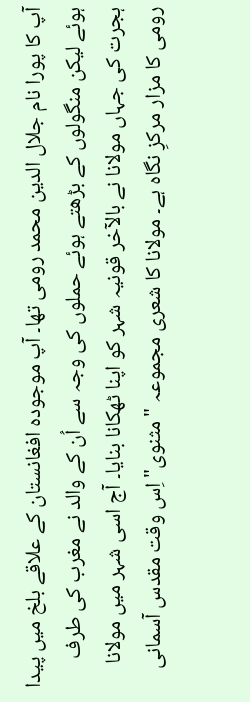آپ کا پورا نام جلال الدین محمد رومی تھا۔ آپ موجودہ افغانستان کے علاقے بلخ میں پیدا ہوئے لیکن منگولوں کے بڑھتے ہوئے حملوں کی وجہ سے اُن کے والد نے مغرب کی طرف ہجرت کی جہاں مولانا نے بالآخر قونیہ شہر کو اپنا ٹھکانا بنایا۔ آج اسی شہر میں مولانا رومی کا مزار مرکزِ نگاہ ہے۔ مولانا کا شعری مجموعہ "مثنوی" اِس وقت مقدس آسمانی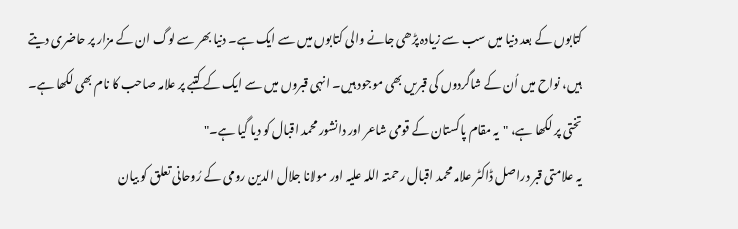کتابوں کے بعد دنیا میں سب سے زیادہ پڑھی جانے والی کتابوں میں سے ایک ہے۔ دنیا بھر سے لوگ ان کے مزار پر حاضری دیتے ہیں، نواح میں اُن کے شاگردوں کی قبریں بھی موجود ہیں۔ انہی قبروں میں سے ایک کے کتبے پر علامہ صاحب کا نام بھی لکھا ہے۔
تختی پر لکھا ہے، "یہ مقام پاکستان کے قومی شاعر اور دانشور محمد اقبال کو دیا گیا ہے۔"
یہ علامتی قبر دراصل ڈاکٹر علامہ محمد اقبال رحمتہ اللہ علیہ اور مولانا جلال الدین رومی کے رُوحانی تعلق کو بیان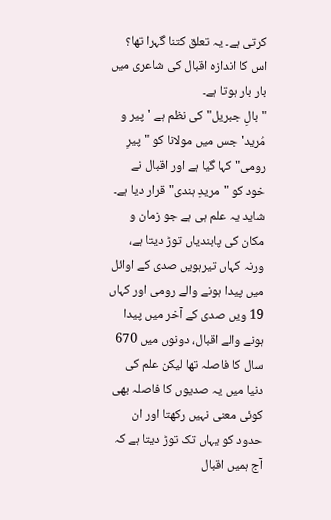کرتی ہے۔ یہ تعلق کتنا گہرا تھا؟ اس کا اندازہ اقبال کی شاعری میں بار بار ہوتا ہے۔
"بالِ جبریل" کی نظم ہے 'پیر و مُرید' جس میں مولانا کو "پیرِ رومی" کہا گیا ہے اور اقبال نے خود کو "مریدِ ہندی" قرار دیا ہے۔
شاید یہ علم ہی ہے جو زمان و مکان کی پابندیاں توڑ دیتا ہے، ورنہ کہاں تیرہویں صدی کے اوائل میں پیدا ہونے والے رومی اور کہاں 19 ویں صدی کے آخر میں پیدا ہونے والے اقبال، دونوں میں 670 سال کا فاصلہ تھا لیکن علم کی دنیا میں یہ صدیوں کا فاصلہ بھی کوئی معنی نہیں رکھتا اور ان حدود کو یہاں تک توڑ دیتا ہے کہ آج ہمیں اقبال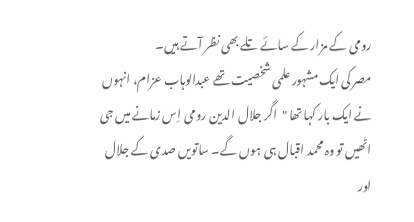رومی کے مزار کے سائے تلے بھی نظر آتے ہیں۔
مصر کی ایک مشہور علمی شخصیت تھے عبدالوہاب عزام، انہوں نے ایک بار کہا تھا "اگر جلال الدین رومی اِس زمانے میں جی اٹھیں تو وہ محمد اقبال ہی ہوں گے۔ ساتویں صدی کے جلال اور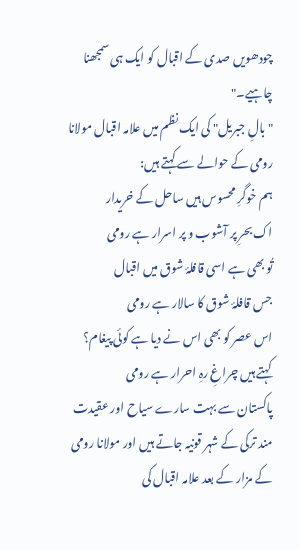چودھویں صدی کے اقبال کو ایک ہی سمجھنا چاہیے۔"
"بالِ جبریل" کی ایک نظم میں علامہ اقبال مولانا رومی کے حوالے سے کہتے ہیں:
ہم خوگرِ محسوس ہیں ساحل کے خریدار
اک بحرِ پر آشوب و پر اسرار ہے رومی
تُو بھی ہے اسی قافلۂ شوق میں اقبال
جس قافلۂ شوق کا سالار ہے رومی
اس عصر کو بھی اس نے دیا ہے کوئی پیغام؟
کہتے ہیں چراغِ رہِ احرار ہے رومی
پاکستان سے بہت سارے سیاح اور عقیدت مند ترکی کے شہر قونیہ جاتے ہیں اور مولانا رومی کے مزار کے بعد علامہ اقبال کی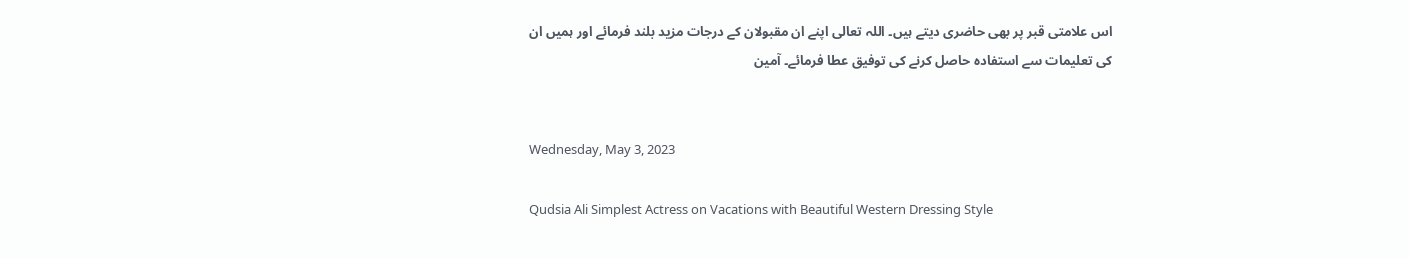اس علامتی قبر پر بھی حاضری دیتے ہیں۔ اللہ تعالی اپنے ان مقبولان کے درجات مزید بلند فرمائے اور ہمیں ان کی تعلیمات سے استفادہ حاصل کرنے کی توفیق عطا فرمائے۔ آمین


Wednesday, May 3, 2023

Qudsia Ali Simplest Actress on Vacations with Beautiful Western Dressing Style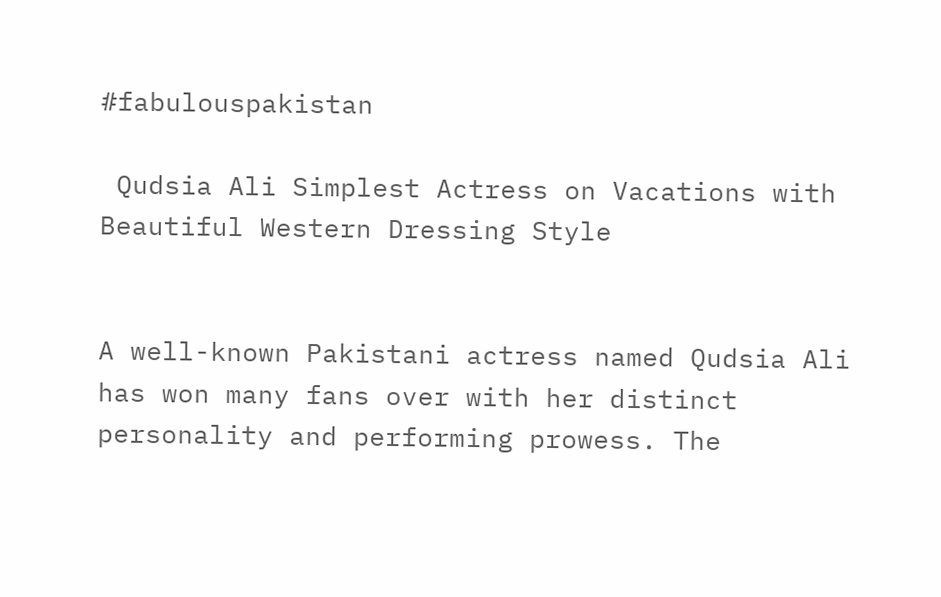#fabulouspakistan

 Qudsia Ali Simplest Actress on Vacations with Beautiful Western Dressing Style


A well-known Pakistani actress named Qudsia Ali has won many fans over with her distinct personality and performing prowess. The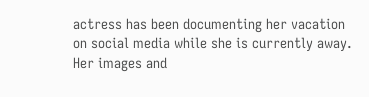actress has been documenting her vacation on social media while she is currently away. Her images and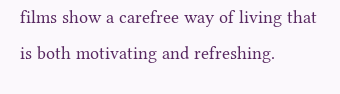films show a carefree way of living that is both motivating and refreshing.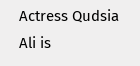Actress Qudsia Ali is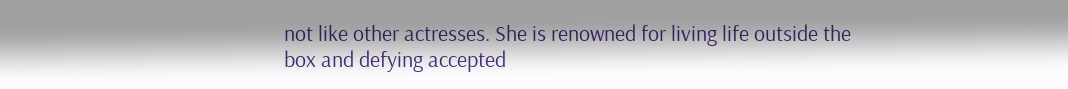not like other actresses. She is renowned for living life outside the box and defying accepted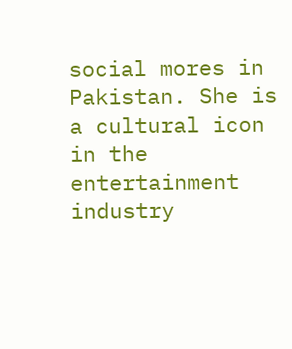social mores in Pakistan. She is a cultural icon in the entertainment industry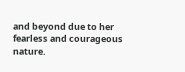and beyond due to her fearless and courageous nature.